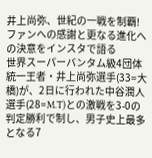井上尚弥、世紀の一戦を制覇!ファンへの感謝と更なる進化への決意をインスタで語る
世界スーパーバンタム級4団体統一王者・井上尚弥選手(33=大橋)が、2日に行われた中谷潤人選手(28=M.T)との激戦を3-0の判定勝利で制し、男子史上最多となる7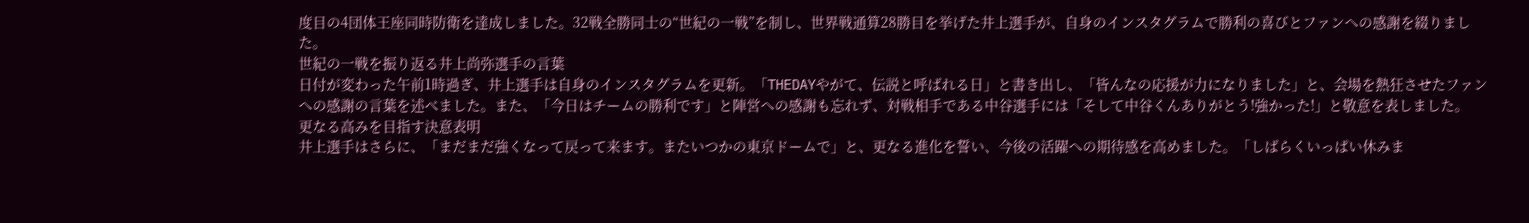度目の4団体王座同時防衛を達成しました。32戦全勝同士の“世紀の一戦”を制し、世界戦通算28勝目を挙げた井上選手が、自身のインスタグラムで勝利の喜びとファンへの感謝を綴りました。
世紀の一戦を振り返る井上尚弥選手の言葉
日付が変わった午前1時過ぎ、井上選手は自身のインスタグラムを更新。「THEDAYやがて、伝説と呼ばれる日」と書き出し、「皆んなの応援が力になりました」と、会場を熱狂させたファンへの感謝の言葉を述べました。また、「今日はチームの勝利です」と陣営への感謝も忘れず、対戦相手である中谷選手には「そして中谷くんありがとう!強かった!」と敬意を表しました。
更なる高みを目指す決意表明
井上選手はさらに、「まだまだ強くなって戻って来ます。またいつかの東京ドームで」と、更なる進化を誓い、今後の活躍への期待感を高めました。「しばらくいっぱい休みま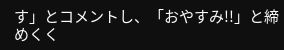す」とコメントし、「おやすみ!!」と締めくく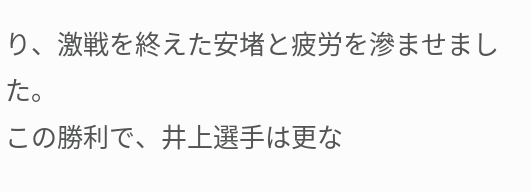り、激戦を終えた安堵と疲労を滲ませました。
この勝利で、井上選手は更な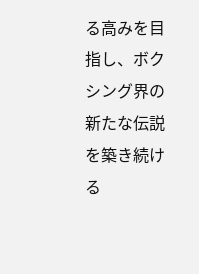る高みを目指し、ボクシング界の新たな伝説を築き続ける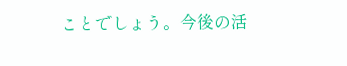ことでしょう。今後の活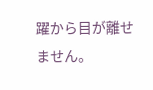躍から目が離せません。